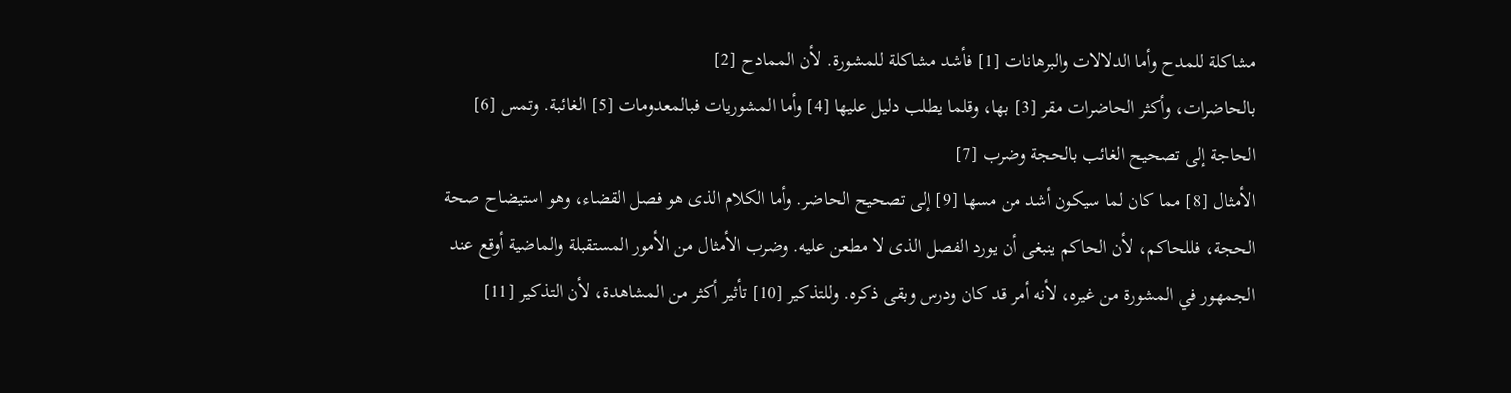مشاكلة للمدح وأما الدلالات والبرهانات [1] فأشد مشاكلة للمشورة. لأن الممادح [2]
بالحاضرات، وأكثر الحاضرات مقر [3] بها، وقلما يطلب دليل عليها [4] وأما المشوريات فبالمعدومات [5] الغائبة. وتمس [6] الحاجة إلى تصحيح الغائب بالحجة وضرب [7]
الأمثال [8] مما كان لما سيكون أشد من مسها [9] إلى تصحيح الحاضر. وأما الكلام الذى هو فصل القضاء، وهو استيضاح صحة الحجة، فللحاكم، لأن الحاكم ينبغى أن يورد الفصل الذى لا مطعن عليه. وضرب الأمثال من الأمور المستقبلة والماضية أوقع عند الجمهور في المشورة من غيره، لأنه أمر قد كان ودرس وبقى ذكره. وللتذكير [10] تأثير أكثر من المشاهدة، لأن التذكير [11]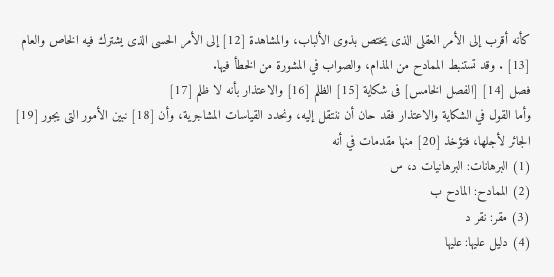كأنه أقرب إلى الأمر العقلى الذى يختص بذوى الألباب، والمشاهدة [12] إلى الأمر الحسى الذى يشترك فيه الخاص والعام [13] . وقد تستنبط الممادح من المذام، والصواب في المشورة من الخطأ فيها.
فصل [14] [الفصل الخامس] فى شكاية [15] الظلم [16] والاعتذار بأنه لا ظلم [17]
وأما القول في الشكاية والاعتذار فقد حان أن ننتقل إليه، ونحدد القياسات المشاجرية، وأن [18] نبين الأمور التى يجور [19] الجائر لأجلها، فتؤخذ [20] منها مقدمات في أنه
(1) البرهانات: البرهانيات د، س
(2) الممادح: المادح ب
(3) مقر: نقر د
(4) دليل عليها: عليها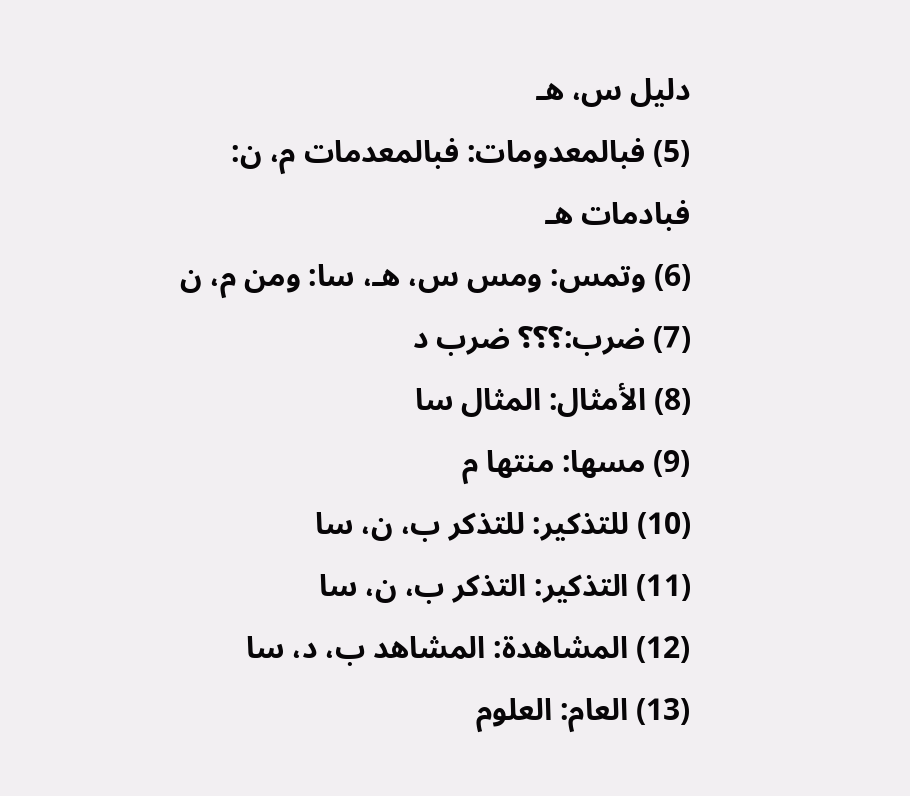دليل س، هـ
(5) فبالمعدومات: فبالمعدمات م، ن: فبادمات هـ
(6) وتمس: ومس س، هـ، سا: ومن م، ن
(7) ضرب:؟؟؟ ضرب د
(8) الأمثال: المثال سا
(9) مسها: منتها م
(10) للتذكير: للتذكر ب، ن، سا
(11) التذكير: التذكر ب، ن، سا
(12) المشاهدة: المشاهد ب، د، سا
(13) العام: العلوم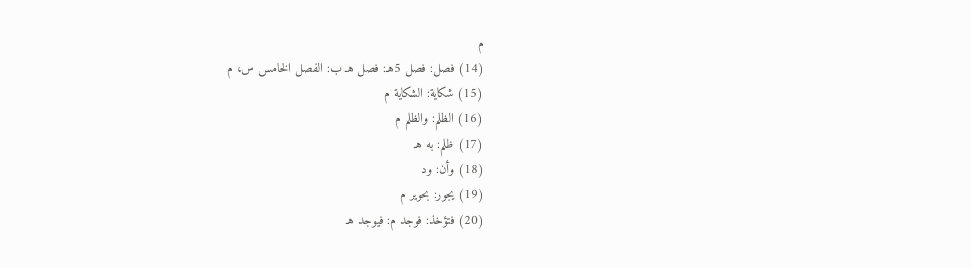م
(14) فصل: فصل 5هـ: فصل هـ ب: الفصل الخامس س، م
(15) شكاية: الشكاية م
(16) الظلم: والظلم م
(17) ظلم: به هـ
(18) وأن: ود
(19) يجور: بحوير م
(20) فتؤخذ: فوجد م: فيوجد هـ